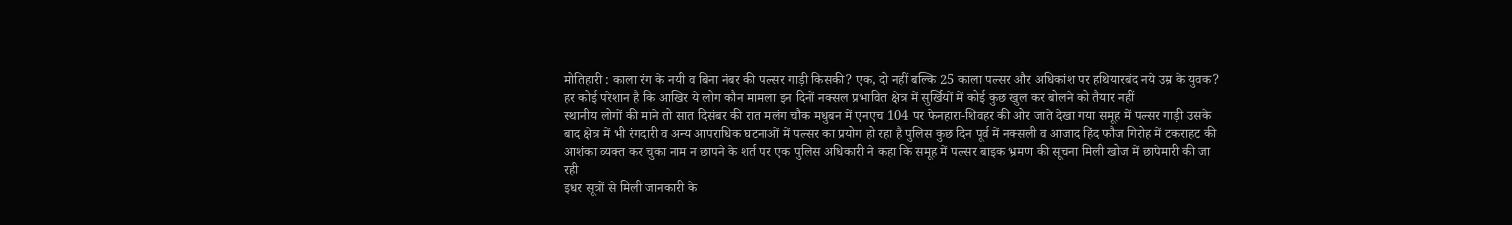मोतिहारी : काला रंग के नयी व बिना नंबर की पल्सर गाड़ी किसकी? एक, दो नहीं बल्कि 25 काला पल्सर और अधिकांश पर हथियारबंद नये उम्र के युवक? हर कोई परेशान है कि आखिर ये लोग कौन मामला इन दिनों नक्सल प्रभावित क्षेत्र में सुर्खियों में कोई कुछ खुल कर बोलने को तैयार नहीं
स्थानीय लोगों की माने तो सात दिसंबर की रात मलंग चौक मधुबन में एनएच 104 पर फेनहारा-शिवहर की ओर जाते देखा गया समूह में पल्सर गाड़ी उसके बाद क्षेत्र में भी रंगदारी व अन्य आपराधिक घटनाओं में पल्सर का प्रयोग हो रहा है पुलिस कुछ दिन पूर्व में नक्सली व आजाद हिंद फौज गिरोह में टकराहट की आशंका व्यक्त कर चुका नाम न छापने के शर्त पर एक पुलिस अधिकारी ने कहा कि समूह में पल्सर बाइक भ्रमण की सूचना मिली खोज में छापेमारी की जा रही
इधर सूत्रों से मिली जानकारी के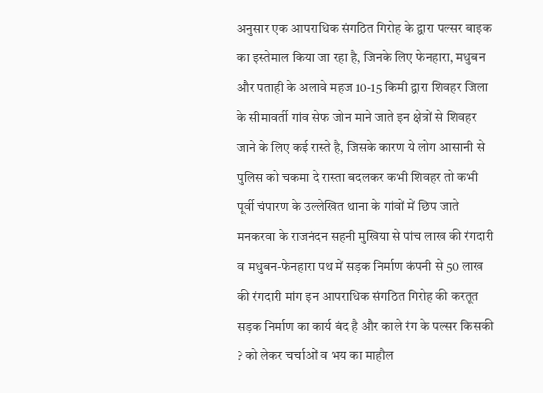अनुसार एक आपराधिक संगठित गिरोह के द्वारा पल्सर बाइक का इस्तेमाल किया जा रहा है, जिनके लिए फेनहारा, मधुबन और पताही के अलावे महज 10-15 किमी द्वारा शिवहर जिला के सीमावर्ती गांव सेफ जोन माने जाते इन क्षेत्रों से शिवहर जाने के लिए कई रास्ते है, जिसके कारण ये लोग आसानी से पुलिस को चकमा दे रास्ता बदलकर कभी शिवहर तो कभी पूर्वी चंपारण के उल्लेखित थाना के गांवों में छिप जाते
मनकरवा के राजनंदन सहनी मुखिया से पांच लाख की रंगदारी व मधुबन-फेनहारा पथ में सड़क निर्माण कंपनी से 50 लाख की रंगदारी मांग इन आपराधिक संगठित गिरोह की करतूत सड़क निर्माण का कार्य बंद है और काले रंग के पल्सर किसकी ? को लेकर चर्चाओं व भय का माहौल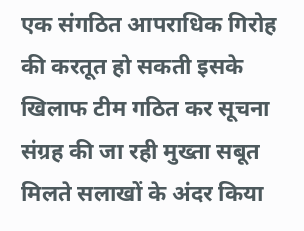एक संगठित आपराधिक गिरोह की करतूत हो सकती इसके खिलाफ टीम गठित कर सूचना संग्रह की जा रही मुख्ता सबूत मिलते सलाखों के अंदर किया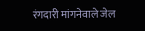रंगदारी मांगनेवाले जेल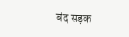बंद सड़क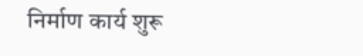निर्माण कार्य शुरू